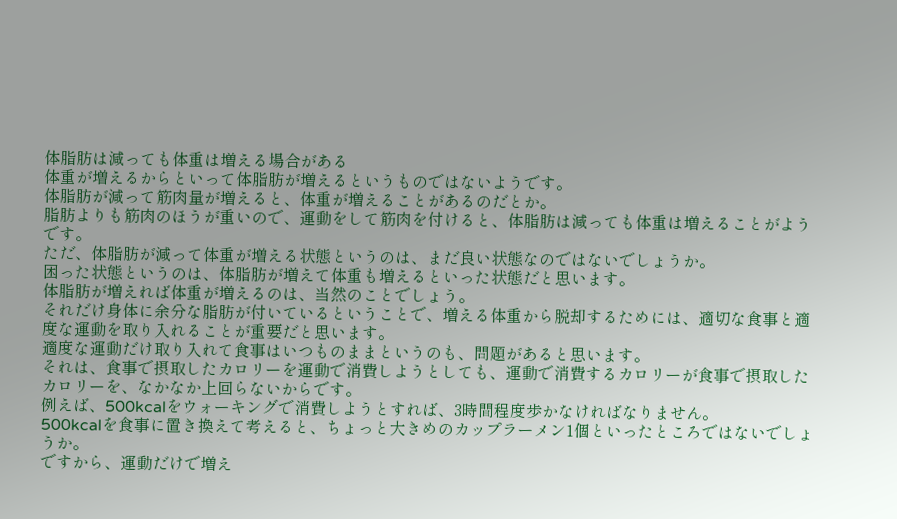体脂肪は減っても体重は増える場合がある
体重が増えるからといって体脂肪が増えるというものではないようです。
体脂肪が減って筋肉量が増えると、体重が増えることがあるのだとか。
脂肪よりも筋肉のほうが重いので、運動をして筋肉を付けると、体脂肪は減っても体重は増えることがようです。
ただ、体脂肪が減って体重が増える状態というのは、まだ良い状態なのではないでしょうか。
困った状態というのは、体脂肪が増えて体重も増えるといった状態だと思います。
体脂肪が増えれば体重が増えるのは、当然のことでしょう。
それだけ身体に余分な脂肪が付いているということで、増える体重から脱却するためには、適切な食事と適度な運動を取り入れることが重要だと思います。
適度な運動だけ取り入れて食事はいつものままというのも、問題があると思います。
それは、食事で摂取したカロリーを運動で消費しようとしても、運動で消費するカロリーが食事で摂取したカロリーを、なかなか上回らないからです。
例えば、500kcalをウォーキングで消費しようとすれば、3時間程度歩かなければなりません。
500kcalを食事に置き換えて考えると、ちょっと大きめのカップラーメン1個といったところではないでしょうか。
ですから、運動だけで増え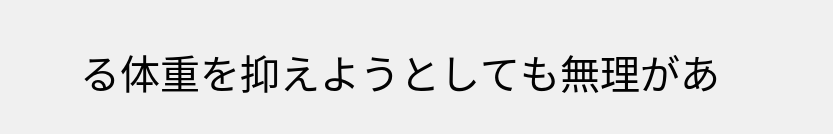る体重を抑えようとしても無理があ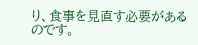り、食事を見直す必要があるのです。